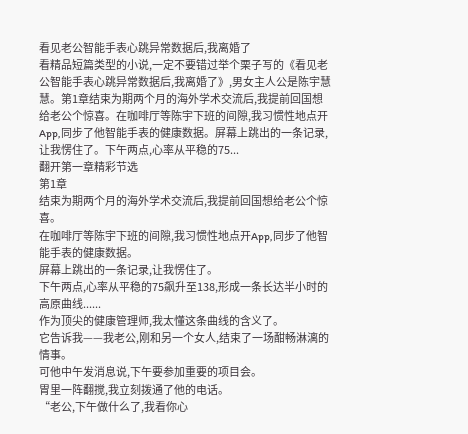看见老公智能手表心跳异常数据后,我离婚了
看精品短篇类型的小说,一定不要错过举个栗子写的《看见老公智能手表心跳异常数据后,我离婚了》,男女主人公是陈宇慧慧。第1章结束为期两个月的海外学术交流后,我提前回国想给老公个惊喜。在咖啡厅等陈宇下班的间隙,我习惯性地点开App,同步了他智能手表的健康数据。屏幕上跳出的一条记录,让我愣住了。下午两点,心率从平稳的75...
翻开第一章精彩节选
第1章
结束为期两个月的海外学术交流后,我提前回国想给老公个惊喜。
在咖啡厅等陈宇下班的间隙,我习惯性地点开App,同步了他智能手表的健康数据。
屏幕上跳出的一条记录,让我愣住了。
下午两点,心率从平稳的75飙升至138,形成一条长达半小时的高原曲线......
作为顶尖的健康管理师,我太懂这条曲线的含义了。
它告诉我——我老公,刚和另一个女人,结束了一场酣畅淋漓的情事。
可他中午发消息说,下午要参加重要的项目会。
胃里一阵翻搅,我立刻拨通了他的电话。
“老公,下午做什么了,我看你心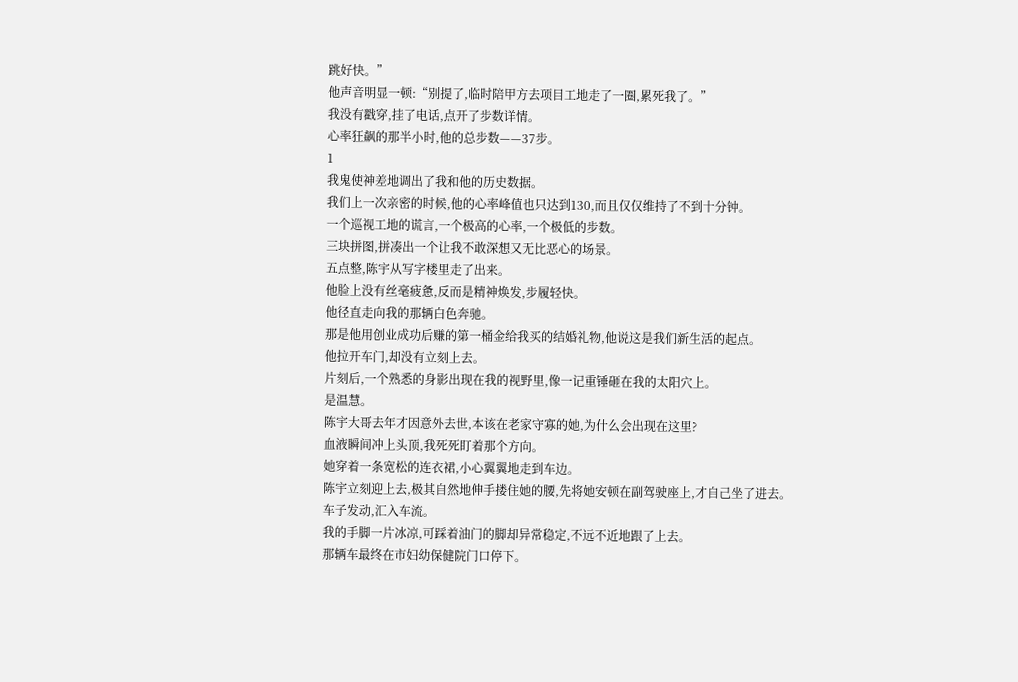跳好快。”
他声音明显一顿:“别提了,临时陪甲方去项目工地走了一圈,累死我了。”
我没有戳穿,挂了电话,点开了步数详情。
心率狂飙的那半小时,他的总步数——37步。
1
我鬼使神差地调出了我和他的历史数据。
我们上一次亲密的时候,他的心率峰值也只达到130,而且仅仅维持了不到十分钟。
一个巡视工地的谎言,一个极高的心率,一个极低的步数。
三块拼图,拼凑出一个让我不敢深想又无比恶心的场景。
五点整,陈宇从写字楼里走了出来。
他脸上没有丝毫疲惫,反而是精神焕发,步履轻快。
他径直走向我的那辆白色奔驰。
那是他用创业成功后赚的第一桶金给我买的结婚礼物,他说这是我们新生活的起点。
他拉开车门,却没有立刻上去。
片刻后,一个熟悉的身影出现在我的视野里,像一记重锤砸在我的太阳穴上。
是温慧。
陈宇大哥去年才因意外去世,本该在老家守寡的她,为什么会出现在这里?
血液瞬间冲上头顶,我死死盯着那个方向。
她穿着一条宽松的连衣裙,小心翼翼地走到车边。
陈宇立刻迎上去,极其自然地伸手搂住她的腰,先将她安顿在副驾驶座上,才自己坐了进去。
车子发动,汇入车流。
我的手脚一片冰凉,可踩着油门的脚却异常稳定,不远不近地跟了上去。
那辆车最终在市妇幼保健院门口停下。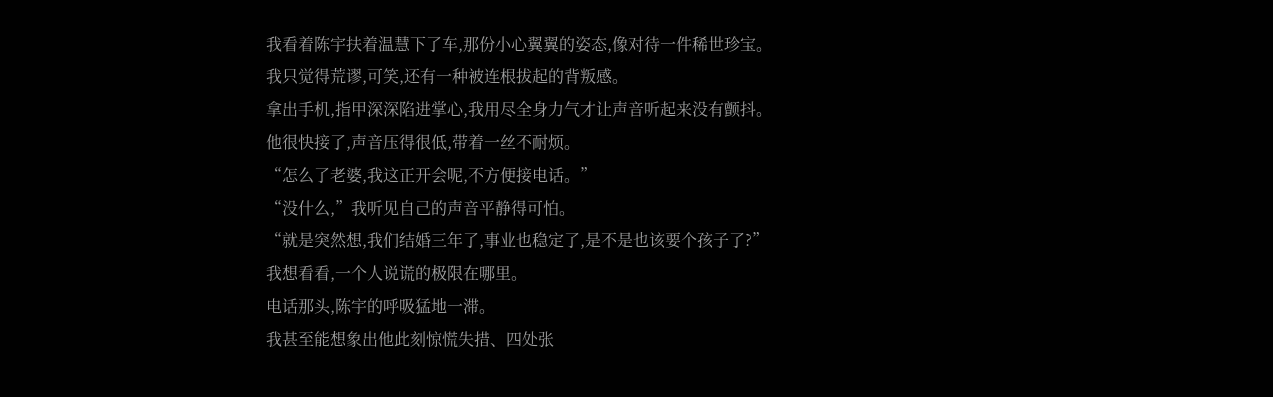我看着陈宇扶着温慧下了车,那份小心翼翼的姿态,像对待一件稀世珍宝。
我只觉得荒谬,可笑,还有一种被连根拔起的背叛感。
拿出手机,指甲深深陷进掌心,我用尽全身力气才让声音听起来没有颤抖。
他很快接了,声音压得很低,带着一丝不耐烦。
“怎么了老婆,我这正开会呢,不方便接电话。”
“没什么,”我听见自己的声音平静得可怕。
“就是突然想,我们结婚三年了,事业也稳定了,是不是也该要个孩子了?”
我想看看,一个人说谎的极限在哪里。
电话那头,陈宇的呼吸猛地一滞。
我甚至能想象出他此刻惊慌失措、四处张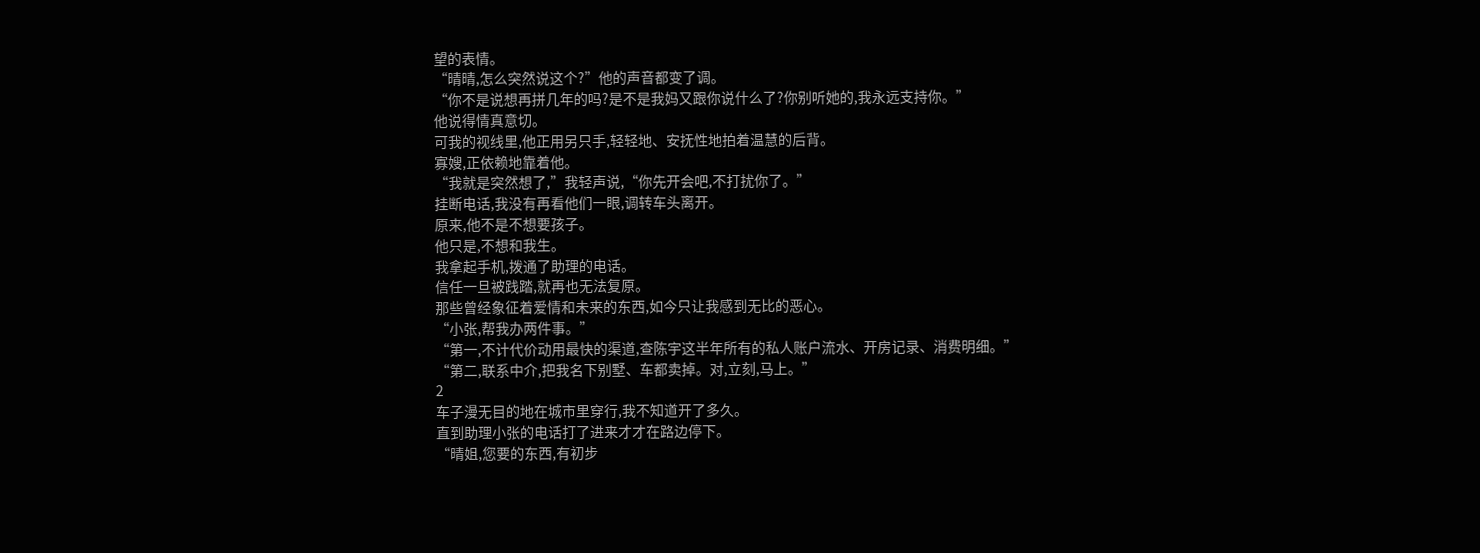望的表情。
“晴晴,怎么突然说这个?”他的声音都变了调。
“你不是说想再拼几年的吗?是不是我妈又跟你说什么了?你别听她的,我永远支持你。”
他说得情真意切。
可我的视线里,他正用另只手,轻轻地、安抚性地拍着温慧的后背。
寡嫂,正依赖地靠着他。
“我就是突然想了,”我轻声说,“你先开会吧,不打扰你了。”
挂断电话,我没有再看他们一眼,调转车头离开。
原来,他不是不想要孩子。
他只是,不想和我生。
我拿起手机,拨通了助理的电话。
信任一旦被践踏,就再也无法复原。
那些曾经象征着爱情和未来的东西,如今只让我感到无比的恶心。
“小张,帮我办两件事。”
“第一,不计代价动用最快的渠道,查陈宇这半年所有的私人账户流水、开房记录、消费明细。”
“第二,联系中介,把我名下别墅、车都卖掉。对,立刻,马上。”
2
车子漫无目的地在城市里穿行,我不知道开了多久。
直到助理小张的电话打了进来才才在路边停下。
“晴姐,您要的东西,有初步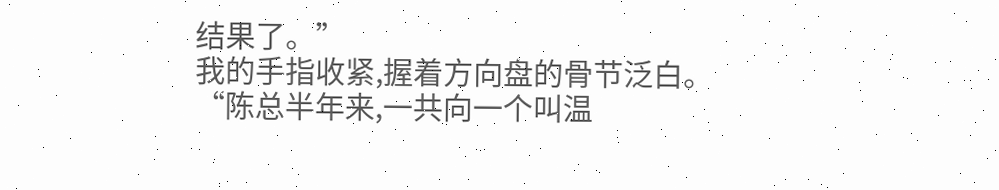结果了。”
我的手指收紧,握着方向盘的骨节泛白。
“陈总半年来,一共向一个叫温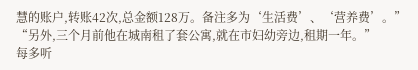慧的账户,转账42次,总金额128万。备注多为‘生活费’、‘营养费’。”
“另外,三个月前他在城南租了套公寓,就在市妇幼旁边,租期一年。”
每多听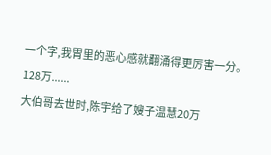一个字,我胃里的恶心感就翻涌得更厉害一分。
128万......
大伯哥去世时,陈宇给了嫂子温慧20万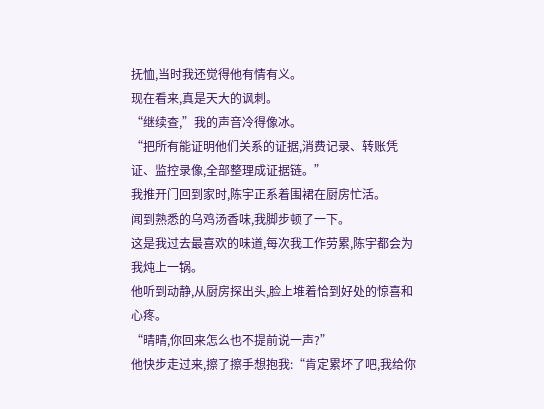抚恤,当时我还觉得他有情有义。
现在看来,真是天大的讽刺。
“继续查,”我的声音冷得像冰。
“把所有能证明他们关系的证据,消费记录、转账凭证、监控录像,全部整理成证据链。”
我推开门回到家时,陈宇正系着围裙在厨房忙活。
闻到熟悉的乌鸡汤香味,我脚步顿了一下。
这是我过去最喜欢的味道,每次我工作劳累,陈宇都会为我炖上一锅。
他听到动静,从厨房探出头,脸上堆着恰到好处的惊喜和心疼。
“晴晴,你回来怎么也不提前说一声?”
他快步走过来,擦了擦手想抱我:“肯定累坏了吧,我给你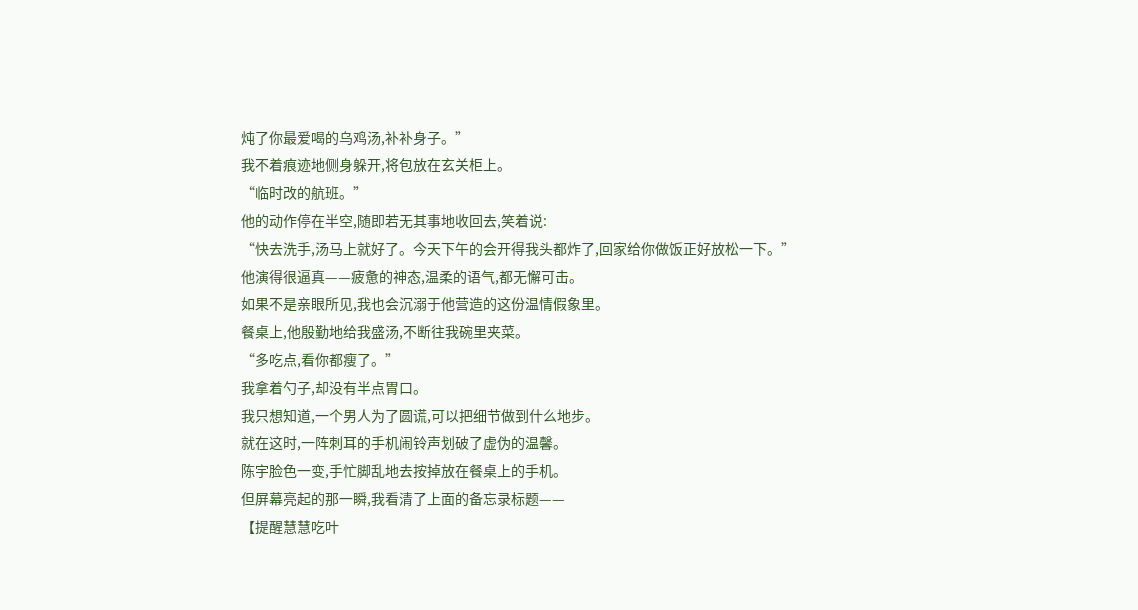炖了你最爱喝的乌鸡汤,补补身子。”
我不着痕迹地侧身躲开,将包放在玄关柜上。
“临时改的航班。”
他的动作停在半空,随即若无其事地收回去,笑着说:
“快去洗手,汤马上就好了。今天下午的会开得我头都炸了,回家给你做饭正好放松一下。”
他演得很逼真——疲惫的神态,温柔的语气,都无懈可击。
如果不是亲眼所见,我也会沉溺于他营造的这份温情假象里。
餐桌上,他殷勤地给我盛汤,不断往我碗里夹菜。
“多吃点,看你都瘦了。”
我拿着勺子,却没有半点胃口。
我只想知道,一个男人为了圆谎,可以把细节做到什么地步。
就在这时,一阵刺耳的手机闹铃声划破了虚伪的温馨。
陈宇脸色一变,手忙脚乱地去按掉放在餐桌上的手机。
但屏幕亮起的那一瞬,我看清了上面的备忘录标题——
【提醒慧慧吃叶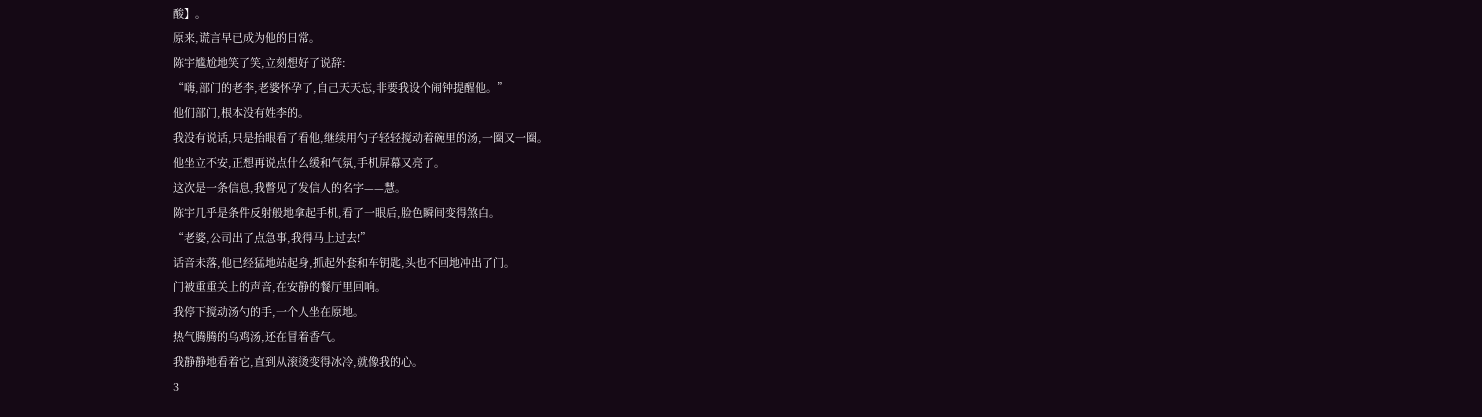酸】。
原来,谎言早已成为他的日常。
陈宇尴尬地笑了笑,立刻想好了说辞:
“嗨,部门的老李,老婆怀孕了,自己天天忘,非要我设个闹钟提醒他。”
他们部门,根本没有姓李的。
我没有说话,只是抬眼看了看他,继续用勺子轻轻搅动着碗里的汤,一圈又一圈。
他坐立不安,正想再说点什么缓和气氛,手机屏幕又亮了。
这次是一条信息,我瞥见了发信人的名字——慧。
陈宇几乎是条件反射般地拿起手机,看了一眼后,脸色瞬间变得煞白。
“老婆,公司出了点急事,我得马上过去!”
话音未落,他已经猛地站起身,抓起外套和车钥匙,头也不回地冲出了门。
门被重重关上的声音,在安静的餐厅里回响。
我停下搅动汤勺的手,一个人坐在原地。
热气腾腾的乌鸡汤,还在冒着香气。
我静静地看着它,直到从滚烫变得冰冷,就像我的心。
3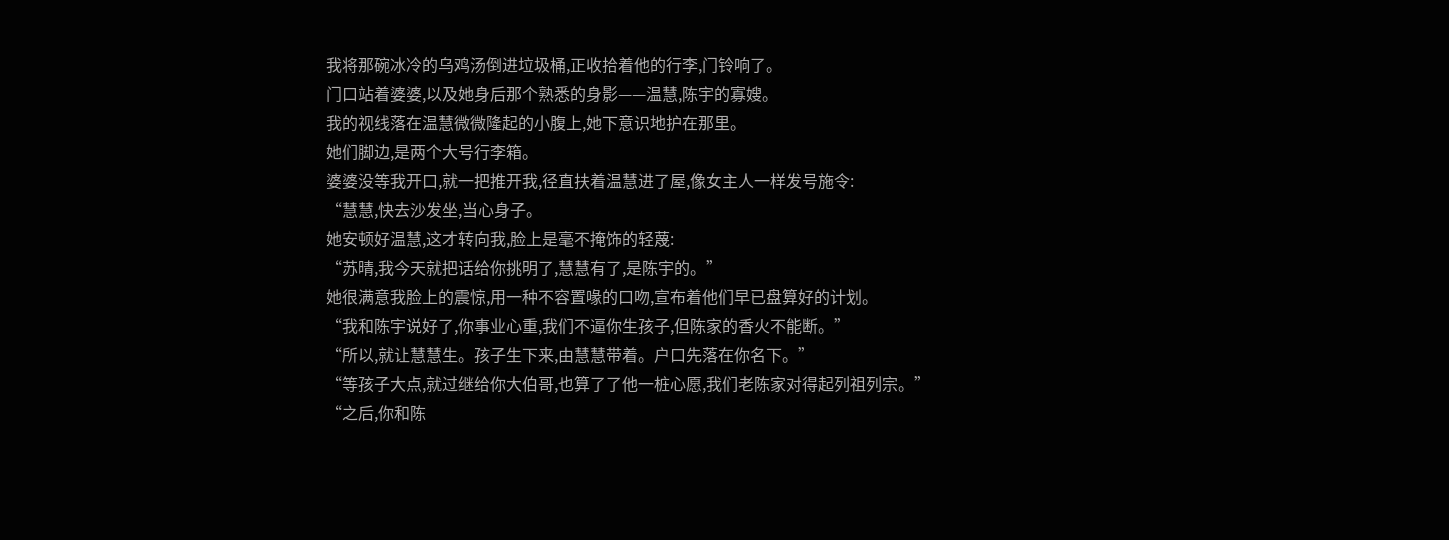我将那碗冰冷的乌鸡汤倒进垃圾桶,正收拾着他的行李,门铃响了。
门口站着婆婆,以及她身后那个熟悉的身影——温慧,陈宇的寡嫂。
我的视线落在温慧微微隆起的小腹上,她下意识地护在那里。
她们脚边,是两个大号行李箱。
婆婆没等我开口,就一把推开我,径直扶着温慧进了屋,像女主人一样发号施令:
“慧慧,快去沙发坐,当心身子。
她安顿好温慧,这才转向我,脸上是毫不掩饰的轻蔑:
“苏晴,我今天就把话给你挑明了,慧慧有了,是陈宇的。”
她很满意我脸上的震惊,用一种不容置喙的口吻,宣布着他们早已盘算好的计划。
“我和陈宇说好了,你事业心重,我们不逼你生孩子,但陈家的香火不能断。”
“所以,就让慧慧生。孩子生下来,由慧慧带着。户口先落在你名下。”
“等孩子大点,就过继给你大伯哥,也算了了他一桩心愿,我们老陈家对得起列祖列宗。”
“之后,你和陈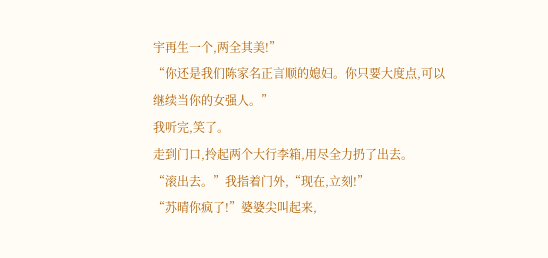宇再生一个,两全其美!”
“你还是我们陈家名正言顺的媳妇。你只要大度点,可以继续当你的女强人。”
我听完,笑了。
走到门口,拎起两个大行李箱,用尽全力扔了出去。
“滚出去。”我指着门外,“现在,立刻!”
“苏晴你疯了!”婆婆尖叫起来,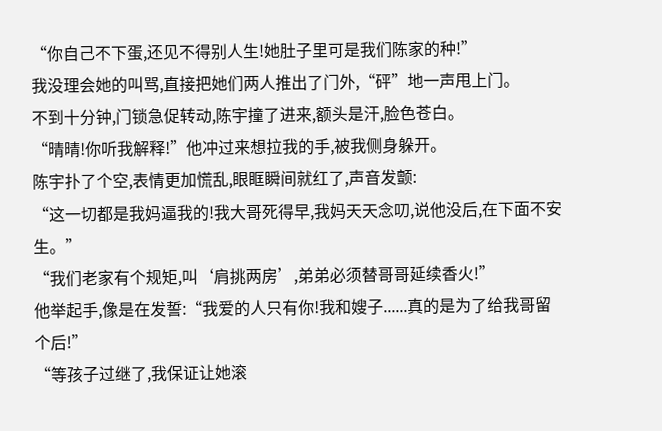“你自己不下蛋,还见不得别人生!她肚子里可是我们陈家的种!”
我没理会她的叫骂,直接把她们两人推出了门外,“砰”地一声甩上门。
不到十分钟,门锁急促转动,陈宇撞了进来,额头是汗,脸色苍白。
“晴晴!你听我解释!”他冲过来想拉我的手,被我侧身躲开。
陈宇扑了个空,表情更加慌乱,眼眶瞬间就红了,声音发颤:
“这一切都是我妈逼我的!我大哥死得早,我妈天天念叨,说他没后,在下面不安生。”
“我们老家有个规矩,叫‘肩挑两房’,弟弟必须替哥哥延续香火!”
他举起手,像是在发誓:“我爱的人只有你!我和嫂子......真的是为了给我哥留个后!”
“等孩子过继了,我保证让她滚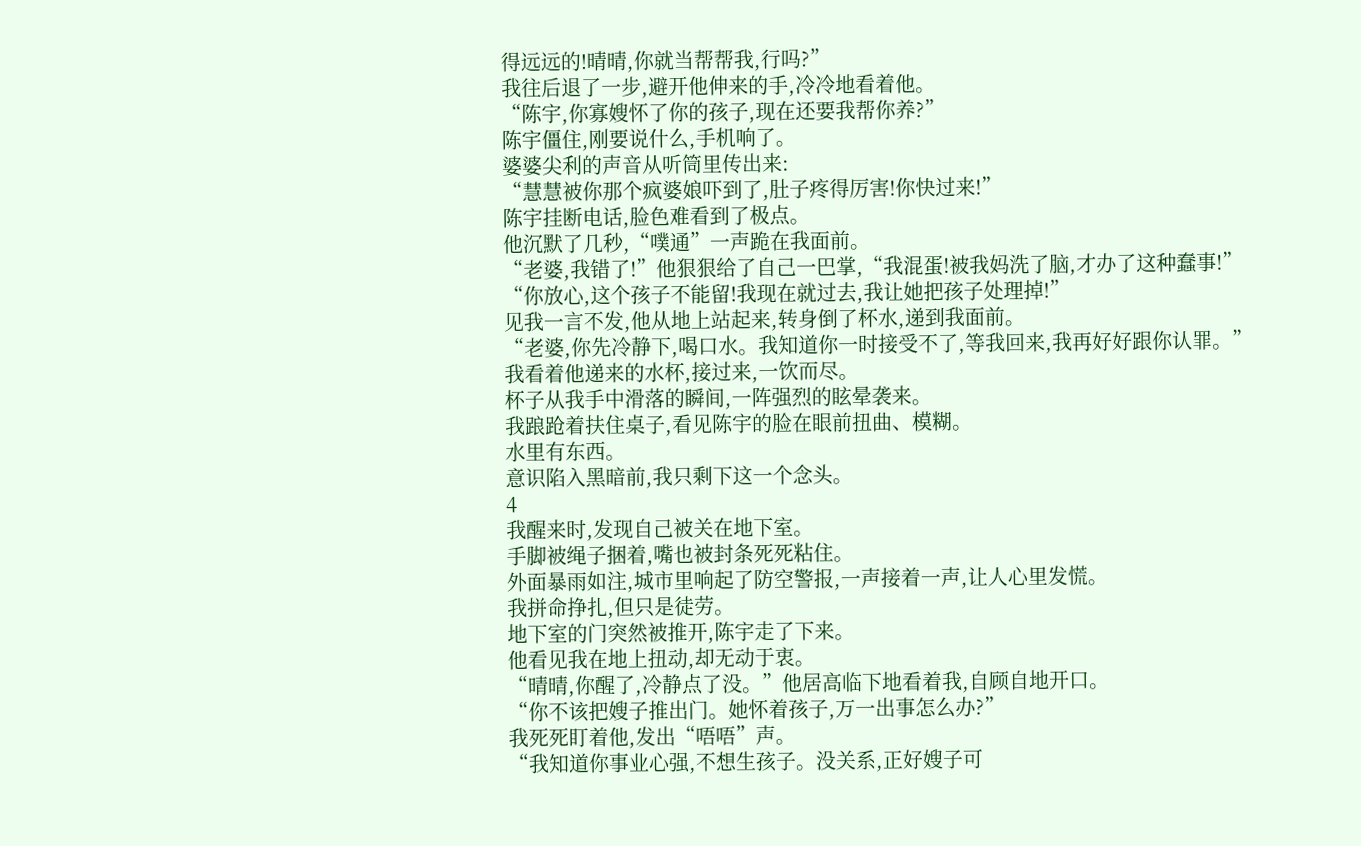得远远的!晴晴,你就当帮帮我,行吗?”
我往后退了一步,避开他伸来的手,冷冷地看着他。
“陈宇,你寡嫂怀了你的孩子,现在还要我帮你养?”
陈宇僵住,刚要说什么,手机响了。
婆婆尖利的声音从听筒里传出来:
“慧慧被你那个疯婆娘吓到了,肚子疼得厉害!你快过来!”
陈宇挂断电话,脸色难看到了极点。
他沉默了几秒,“噗通”一声跪在我面前。
“老婆,我错了!”他狠狠给了自己一巴掌,“我混蛋!被我妈洗了脑,才办了这种蠢事!”
“你放心,这个孩子不能留!我现在就过去,我让她把孩子处理掉!”
见我一言不发,他从地上站起来,转身倒了杯水,递到我面前。
“老婆,你先冷静下,喝口水。我知道你一时接受不了,等我回来,我再好好跟你认罪。”
我看着他递来的水杯,接过来,一饮而尽。
杯子从我手中滑落的瞬间,一阵强烈的眩晕袭来。
我踉跄着扶住桌子,看见陈宇的脸在眼前扭曲、模糊。
水里有东西。
意识陷入黑暗前,我只剩下这一个念头。
4
我醒来时,发现自己被关在地下室。
手脚被绳子捆着,嘴也被封条死死粘住。
外面暴雨如注,城市里响起了防空警报,一声接着一声,让人心里发慌。
我拼命挣扎,但只是徒劳。
地下室的门突然被推开,陈宇走了下来。
他看见我在地上扭动,却无动于衷。
“晴晴,你醒了,冷静点了没。”他居高临下地看着我,自顾自地开口。
“你不该把嫂子推出门。她怀着孩子,万一出事怎么办?”
我死死盯着他,发出“唔唔”声。
“我知道你事业心强,不想生孩子。没关系,正好嫂子可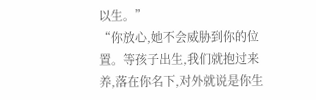以生。”
“你放心,她不会威胁到你的位置。等孩子出生,我们就抱过来养,落在你名下,对外就说是你生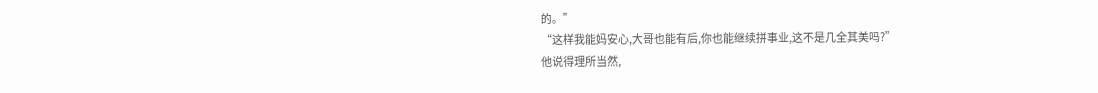的。”
“这样我能妈安心,大哥也能有后,你也能继续拼事业,这不是几全其美吗?”
他说得理所当然,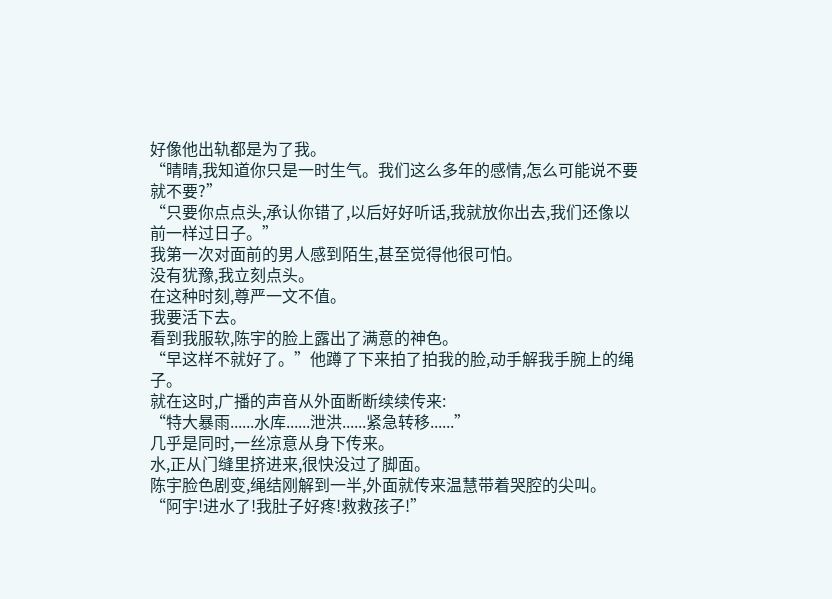好像他出轨都是为了我。
“晴晴,我知道你只是一时生气。我们这么多年的感情,怎么可能说不要就不要?”
“只要你点点头,承认你错了,以后好好听话,我就放你出去,我们还像以前一样过日子。”
我第一次对面前的男人感到陌生,甚至觉得他很可怕。
没有犹豫,我立刻点头。
在这种时刻,尊严一文不值。
我要活下去。
看到我服软,陈宇的脸上露出了满意的神色。
“早这样不就好了。”他蹲了下来拍了拍我的脸,动手解我手腕上的绳子。
就在这时,广播的声音从外面断断续续传来:
“特大暴雨......水库......泄洪......紧急转移......”
几乎是同时,一丝凉意从身下传来。
水,正从门缝里挤进来,很快没过了脚面。
陈宇脸色剧变,绳结刚解到一半,外面就传来温慧带着哭腔的尖叫。
“阿宇!进水了!我肚子好疼!救救孩子!”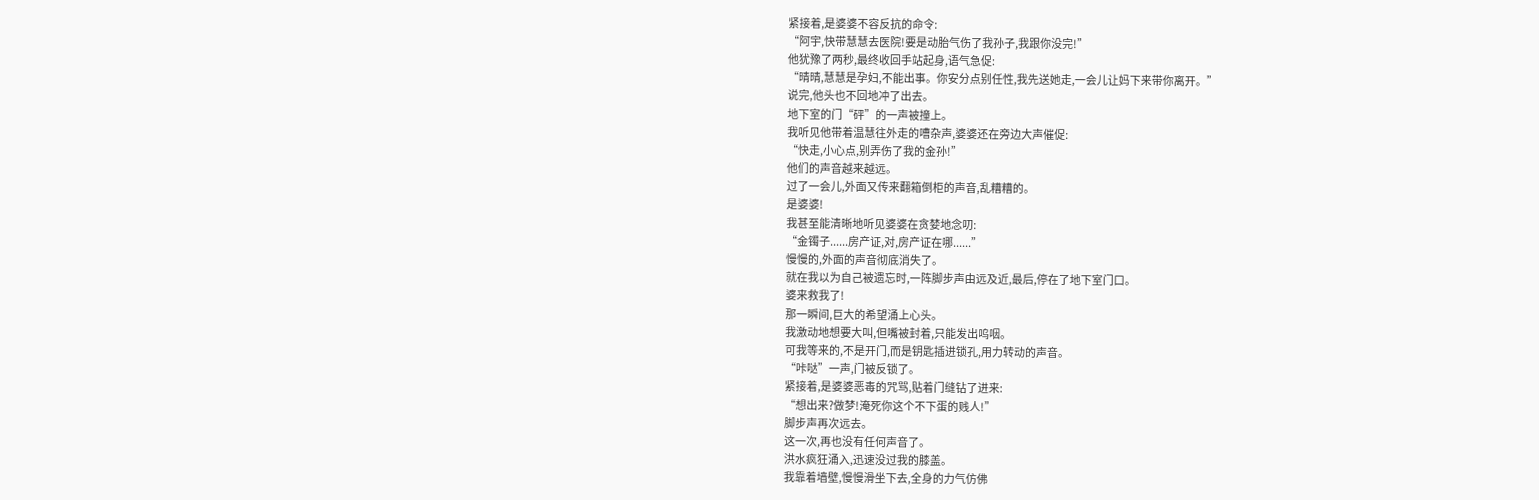紧接着,是婆婆不容反抗的命令:
“阿宇,快带慧慧去医院!要是动胎气伤了我孙子,我跟你没完!”
他犹豫了两秒,最终收回手站起身,语气急促:
“晴晴,慧慧是孕妇,不能出事。你安分点别任性,我先送她走,一会儿让妈下来带你离开。”
说完,他头也不回地冲了出去。
地下室的门“砰”的一声被撞上。
我听见他带着温慧往外走的嘈杂声,婆婆还在旁边大声催促:
“快走,小心点,别弄伤了我的金孙!”
他们的声音越来越远。
过了一会儿,外面又传来翻箱倒柜的声音,乱糟糟的。
是婆婆!
我甚至能清晰地听见婆婆在贪婪地念叨:
“金镯子......房产证,对,房产证在哪......”
慢慢的,外面的声音彻底消失了。
就在我以为自己被遗忘时,一阵脚步声由远及近,最后,停在了地下室门口。
婆来救我了!
那一瞬间,巨大的希望涌上心头。
我激动地想要大叫,但嘴被封着,只能发出呜咽。
可我等来的,不是开门,而是钥匙插进锁孔,用力转动的声音。
“咔哒”一声,门被反锁了。
紧接着,是婆婆恶毒的咒骂,贴着门缝钻了进来:
“想出来?做梦!淹死你这个不下蛋的贱人!”
脚步声再次远去。
这一次,再也没有任何声音了。
洪水疯狂涌入,迅速没过我的膝盖。
我靠着墙壁,慢慢滑坐下去,全身的力气仿佛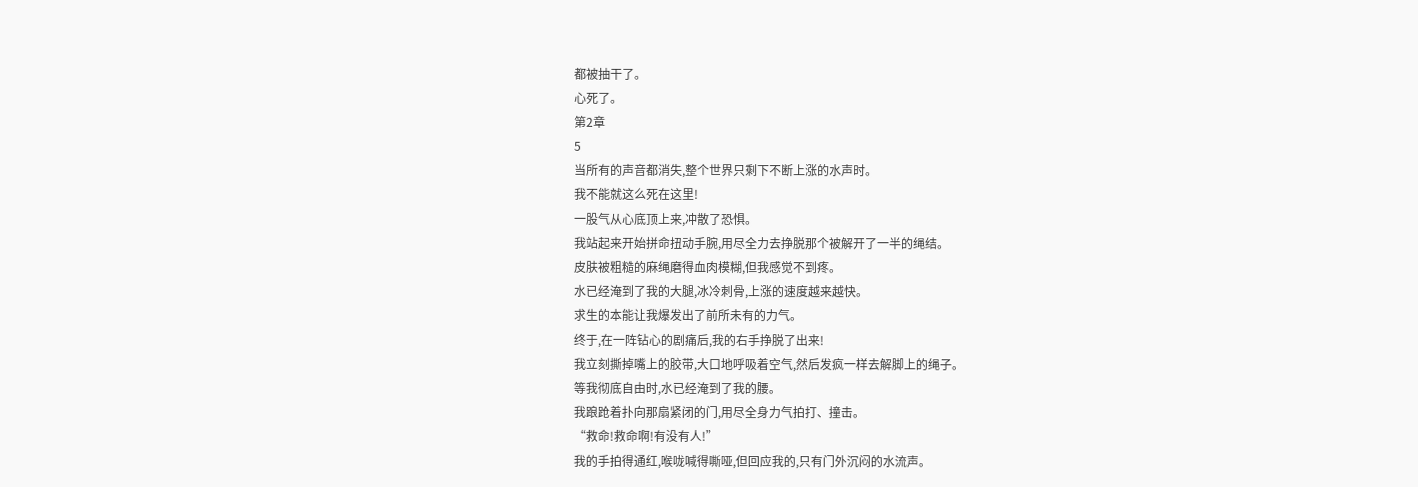都被抽干了。
心死了。
第2章
5
当所有的声音都消失,整个世界只剩下不断上涨的水声时。
我不能就这么死在这里!
一股气从心底顶上来,冲散了恐惧。
我站起来开始拼命扭动手腕,用尽全力去挣脱那个被解开了一半的绳结。
皮肤被粗糙的麻绳磨得血肉模糊,但我感觉不到疼。
水已经淹到了我的大腿,冰冷刺骨,上涨的速度越来越快。
求生的本能让我爆发出了前所未有的力气。
终于,在一阵钻心的剧痛后,我的右手挣脱了出来!
我立刻撕掉嘴上的胶带,大口地呼吸着空气,然后发疯一样去解脚上的绳子。
等我彻底自由时,水已经淹到了我的腰。
我踉跄着扑向那扇紧闭的门,用尽全身力气拍打、撞击。
“救命!救命啊!有没有人!”
我的手拍得通红,喉咙喊得嘶哑,但回应我的,只有门外沉闷的水流声。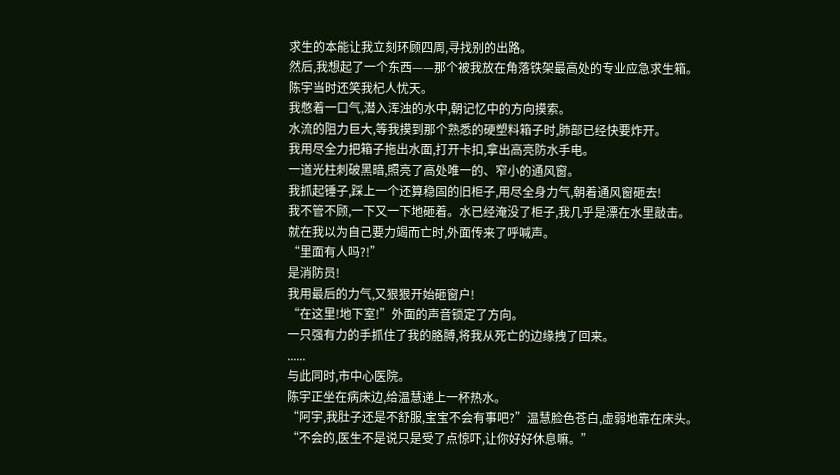求生的本能让我立刻环顾四周,寻找别的出路。
然后,我想起了一个东西——那个被我放在角落铁架最高处的专业应急求生箱。
陈宇当时还笑我杞人忧天。
我憋着一口气,潜入浑浊的水中,朝记忆中的方向摸索。
水流的阻力巨大,等我摸到那个熟悉的硬塑料箱子时,肺部已经快要炸开。
我用尽全力把箱子拖出水面,打开卡扣,拿出高亮防水手电。
一道光柱刺破黑暗,照亮了高处唯一的、窄小的通风窗。
我抓起锤子,踩上一个还算稳固的旧柜子,用尽全身力气,朝着通风窗砸去!
我不管不顾,一下又一下地砸着。水已经淹没了柜子,我几乎是漂在水里敲击。
就在我以为自己要力竭而亡时,外面传来了呼喊声。
“里面有人吗?!”
是消防员!
我用最后的力气,又狠狠开始砸窗户!
“在这里!地下室!”外面的声音锁定了方向。
一只强有力的手抓住了我的胳膊,将我从死亡的边缘拽了回来。
......
与此同时,市中心医院。
陈宇正坐在病床边,给温慧递上一杯热水。
“阿宇,我肚子还是不舒服,宝宝不会有事吧?”温慧脸色苍白,虚弱地靠在床头。
“不会的,医生不是说只是受了点惊吓,让你好好休息嘛。”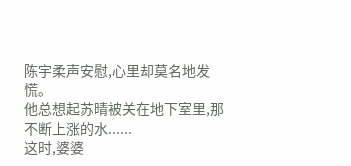陈宇柔声安慰,心里却莫名地发慌。
他总想起苏晴被关在地下室里,那不断上涨的水......
这时,婆婆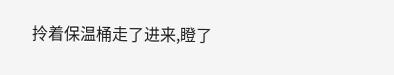拎着保温桶走了进来,瞪了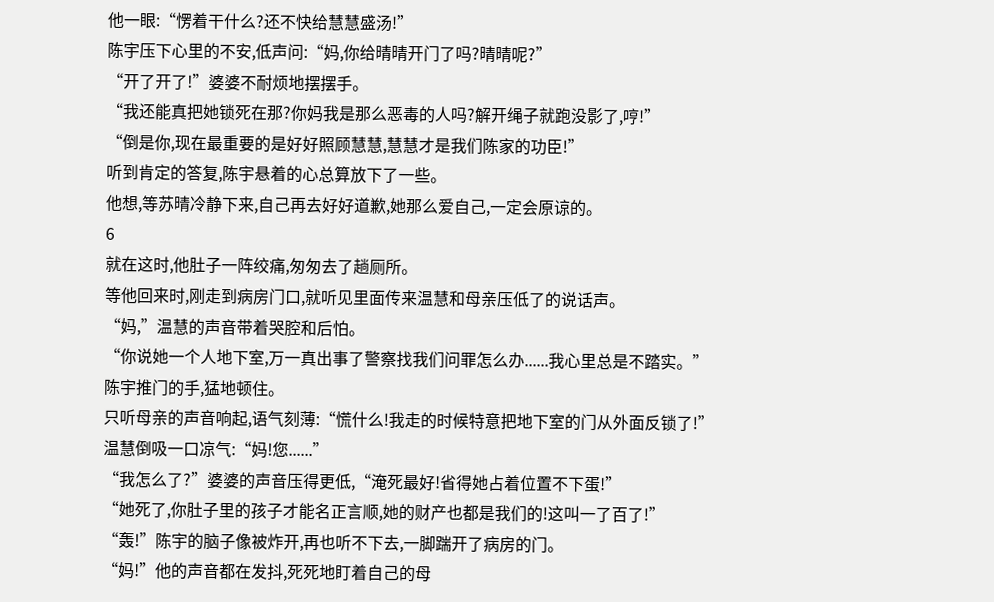他一眼:“愣着干什么?还不快给慧慧盛汤!”
陈宇压下心里的不安,低声问:“妈,你给晴晴开门了吗?晴晴呢?”
“开了开了!”婆婆不耐烦地摆摆手。
“我还能真把她锁死在那?你妈我是那么恶毒的人吗?解开绳子就跑没影了,哼!”
“倒是你,现在最重要的是好好照顾慧慧,慧慧才是我们陈家的功臣!”
听到肯定的答复,陈宇悬着的心总算放下了一些。
他想,等苏晴冷静下来,自己再去好好道歉,她那么爱自己,一定会原谅的。
6
就在这时,他肚子一阵绞痛,匆匆去了趟厕所。
等他回来时,刚走到病房门口,就听见里面传来温慧和母亲压低了的说话声。
“妈,”温慧的声音带着哭腔和后怕。
“你说她一个人地下室,万一真出事了警察找我们问罪怎么办......我心里总是不踏实。”
陈宇推门的手,猛地顿住。
只听母亲的声音响起,语气刻薄:“慌什么!我走的时候特意把地下室的门从外面反锁了!”
温慧倒吸一口凉气:“妈!您......”
“我怎么了?”婆婆的声音压得更低,“淹死最好!省得她占着位置不下蛋!”
“她死了,你肚子里的孩子才能名正言顺,她的财产也都是我们的!这叫一了百了!”
“轰!”陈宇的脑子像被炸开,再也听不下去,一脚踹开了病房的门。
“妈!”他的声音都在发抖,死死地盯着自己的母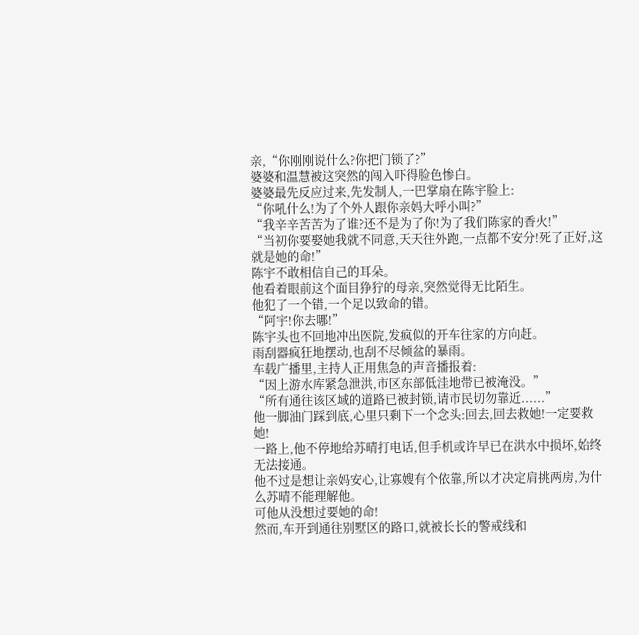亲,“你刚刚说什么?你把门锁了?”
婆婆和温慧被这突然的闯入吓得脸色惨白。
婆婆最先反应过来,先发制人,一巴掌扇在陈宇脸上:
“你吼什么!为了个外人跟你亲妈大呼小叫?”
“我辛辛苦苦为了谁?还不是为了你!为了我们陈家的香火!”
“当初你要娶她我就不同意,天天往外跑,一点都不安分!死了正好,这就是她的命!”
陈宇不敢相信自己的耳朵。
他看着眼前这个面目狰狞的母亲,突然觉得无比陌生。
他犯了一个错,一个足以致命的错。
“阿宇!你去哪!”
陈宇头也不回地冲出医院,发疯似的开车往家的方向赶。
雨刮器疯狂地摆动,也刮不尽倾盆的暴雨。
车载广播里,主持人正用焦急的声音播报着:
“因上游水库紧急泄洪,市区东部低洼地带已被淹没。”
“所有通往该区域的道路已被封锁,请市民切勿靠近......”
他一脚油门踩到底,心里只剩下一个念头:回去,回去救她!一定要救她!
一路上,他不停地给苏晴打电话,但手机或许早已在洪水中损坏,始终无法接通。
他不过是想让亲妈安心,让寡嫂有个依靠,所以才决定肩挑两房,为什么苏晴不能理解他。
可他从没想过要她的命!
然而,车开到通往别墅区的路口,就被长长的警戒线和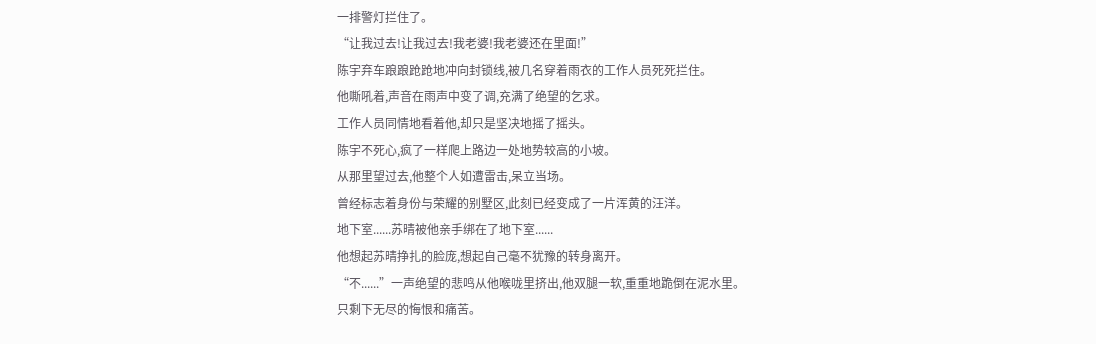一排警灯拦住了。
“让我过去!让我过去!我老婆!我老婆还在里面!”
陈宇弃车踉踉跄跄地冲向封锁线,被几名穿着雨衣的工作人员死死拦住。
他嘶吼着,声音在雨声中变了调,充满了绝望的乞求。
工作人员同情地看着他,却只是坚决地摇了摇头。
陈宇不死心,疯了一样爬上路边一处地势较高的小坡。
从那里望过去,他整个人如遭雷击,呆立当场。
曾经标志着身份与荣耀的别墅区,此刻已经变成了一片浑黄的汪洋。
地下室......苏晴被他亲手绑在了地下室......
他想起苏晴挣扎的脸庞,想起自己毫不犹豫的转身离开。
“不......”一声绝望的悲鸣从他喉咙里挤出,他双腿一软,重重地跪倒在泥水里。
只剩下无尽的悔恨和痛苦。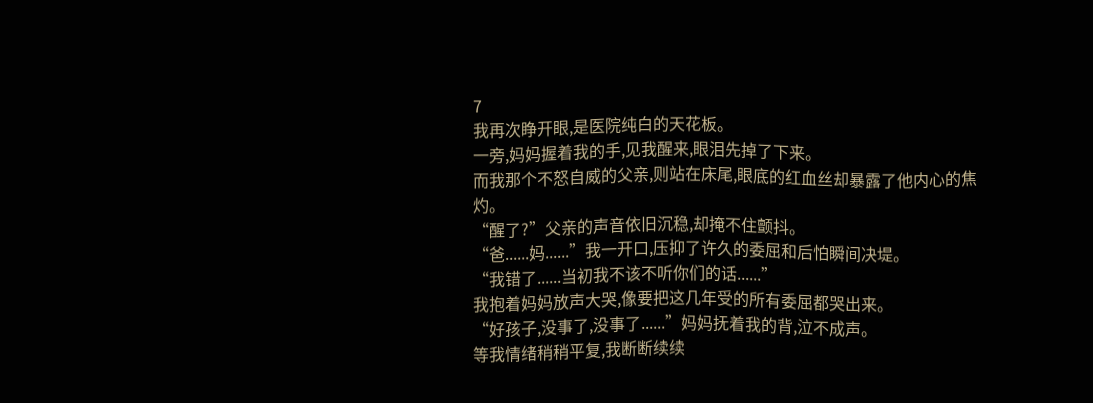7
我再次睁开眼,是医院纯白的天花板。
一旁,妈妈握着我的手,见我醒来,眼泪先掉了下来。
而我那个不怒自威的父亲,则站在床尾,眼底的红血丝却暴露了他内心的焦灼。
“醒了?”父亲的声音依旧沉稳,却掩不住颤抖。
“爸......妈......”我一开口,压抑了许久的委屈和后怕瞬间决堤。
“我错了......当初我不该不听你们的话......”
我抱着妈妈放声大哭,像要把这几年受的所有委屈都哭出来。
“好孩子,没事了,没事了......”妈妈抚着我的背,泣不成声。
等我情绪稍稍平复,我断断续续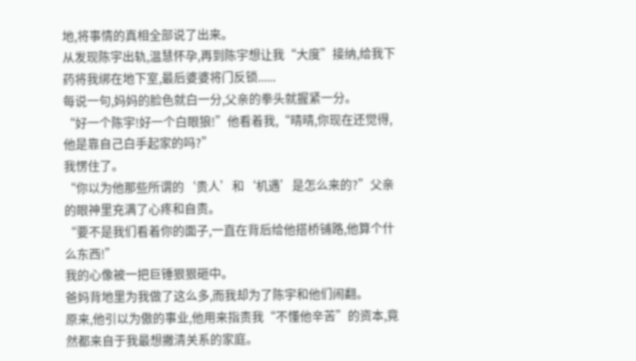地,将事情的真相全部说了出来。
从发现陈宇出轨,温慧怀孕,再到陈宇想让我“大度”接纳,给我下药将我绑在地下室,最后婆婆将门反锁......
每说一句,妈妈的脸色就白一分,父亲的拳头就握紧一分。
“好一个陈宇!好一个白眼狼!”他看着我,“晴晴,你现在还觉得,他是靠自己白手起家的吗?”
我愣住了。
“你以为他那些所谓的‘贵人’和‘机遇’是怎么来的?”父亲的眼神里充满了心疼和自责。
“要不是我们看着你的面子,一直在背后给他搭桥铺路,他算个什么东西!”
我的心像被一把巨锤狠狠砸中。
爸妈背地里为我做了这么多,而我却为了陈宇和他们闹翻。
原来,他引以为傲的事业,他用来指责我“不懂他辛苦”的资本,竟然都来自于我最想撇清关系的家庭。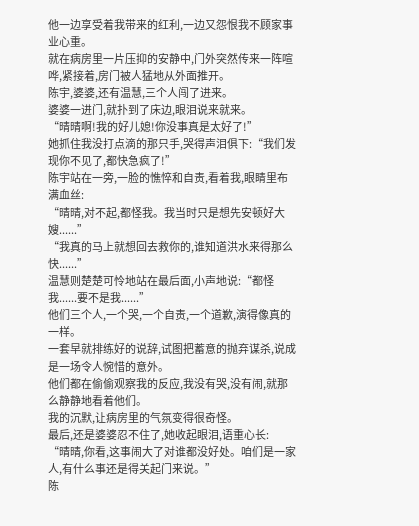他一边享受着我带来的红利,一边又怨恨我不顾家事业心重。
就在病房里一片压抑的安静中,门外突然传来一阵喧哗,紧接着,房门被人猛地从外面推开。
陈宇,婆婆,还有温慧,三个人闯了进来。
婆婆一进门,就扑到了床边,眼泪说来就来。
“晴晴啊!我的好儿媳!你没事真是太好了!”
她抓住我没打点滴的那只手,哭得声泪俱下:“我们发现你不见了,都快急疯了!”
陈宇站在一旁,一脸的憔悴和自责,看着我,眼睛里布满血丝:
“晴晴,对不起,都怪我。我当时只是想先安顿好大嫂......”
“我真的马上就想回去救你的,谁知道洪水来得那么快......”
温慧则楚楚可怜地站在最后面,小声地说:“都怪我......要不是我......”
他们三个人,一个哭,一个自责,一个道歉,演得像真的一样。
一套早就排练好的说辞,试图把蓄意的抛弃谋杀,说成是一场令人惋惜的意外。
他们都在偷偷观察我的反应,我没有哭,没有闹,就那么静静地看着他们。
我的沉默,让病房里的气氛变得很奇怪。
最后,还是婆婆忍不住了,她收起眼泪,语重心长:
“晴晴,你看,这事闹大了对谁都没好处。咱们是一家人,有什么事还是得关起门来说。”
陈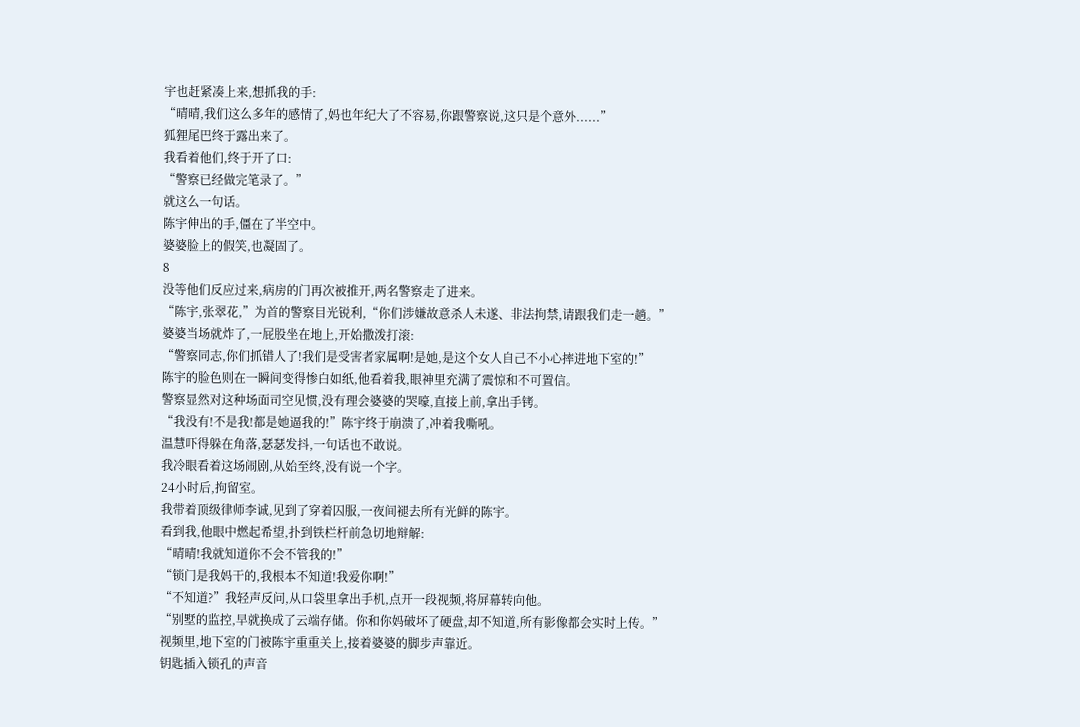宇也赶紧凑上来,想抓我的手:
“晴晴,我们这么多年的感情了,妈也年纪大了不容易,你跟警察说,这只是个意外......”
狐狸尾巴终于露出来了。
我看着他们,终于开了口:
“警察已经做完笔录了。”
就这么一句话。
陈宇伸出的手,僵在了半空中。
婆婆脸上的假笑,也凝固了。
8
没等他们反应过来,病房的门再次被推开,两名警察走了进来。
“陈宇,张翠花,”为首的警察目光锐利,“你们涉嫌故意杀人未遂、非法拘禁,请跟我们走一趟。”
婆婆当场就炸了,一屁股坐在地上,开始撒泼打滚:
“警察同志,你们抓错人了!我们是受害者家属啊!是她,是这个女人自己不小心摔进地下室的!”
陈宇的脸色则在一瞬间变得惨白如纸,他看着我,眼神里充满了震惊和不可置信。
警察显然对这种场面司空见惯,没有理会婆婆的哭嚎,直接上前,拿出手铐。
“我没有!不是我!都是她逼我的!”陈宇终于崩溃了,冲着我嘶吼。
温慧吓得躲在角落,瑟瑟发抖,一句话也不敢说。
我冷眼看着这场闹剧,从始至终,没有说一个字。
24小时后,拘留室。
我带着顶级律师李诚,见到了穿着囚服,一夜间褪去所有光鲜的陈宇。
看到我,他眼中燃起希望,扑到铁栏杆前急切地辩解:
“晴晴!我就知道你不会不管我的!”
“锁门是我妈干的,我根本不知道!我爱你啊!”
“不知道?”我轻声反问,从口袋里拿出手机,点开一段视频,将屏幕转向他。
“别墅的监控,早就换成了云端存储。你和你妈破坏了硬盘,却不知道,所有影像都会实时上传。”
视频里,地下室的门被陈宇重重关上,接着婆婆的脚步声靠近。
钥匙插入锁孔的声音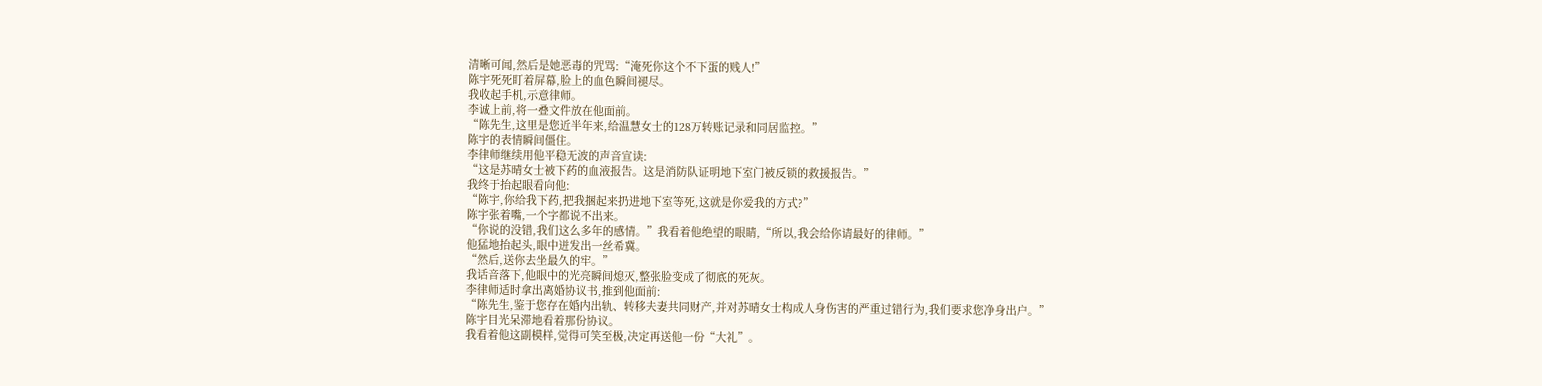清晰可闻,然后是她恶毒的咒骂:“淹死你这个不下蛋的贱人!”
陈宇死死盯着屏幕,脸上的血色瞬间褪尽。
我收起手机,示意律师。
李诚上前,将一叠文件放在他面前。
“陈先生,这里是您近半年来,给温慧女士的128万转账记录和同居监控。”
陈宇的表情瞬间僵住。
李律师继续用他平稳无波的声音宣读:
“这是苏晴女士被下药的血液报告。这是消防队证明地下室门被反锁的救援报告。”
我终于抬起眼看向他:
“陈宇,你给我下药,把我捆起来扔进地下室等死,这就是你爱我的方式?”
陈宇张着嘴,一个字都说不出来。
“你说的没错,我们这么多年的感情。”我看着他绝望的眼睛,“所以,我会给你请最好的律师。”
他猛地抬起头,眼中迸发出一丝希冀。
“然后,送你去坐最久的牢。”
我话音落下,他眼中的光亮瞬间熄灭,整张脸变成了彻底的死灰。
李律师适时拿出离婚协议书,推到他面前:
“陈先生,鉴于您存在婚内出轨、转移夫妻共同财产,并对苏晴女士构成人身伤害的严重过错行为,我们要求您净身出户。”
陈宇目光呆滞地看着那份协议。
我看着他这副模样,觉得可笑至极,决定再送他一份“大礼”。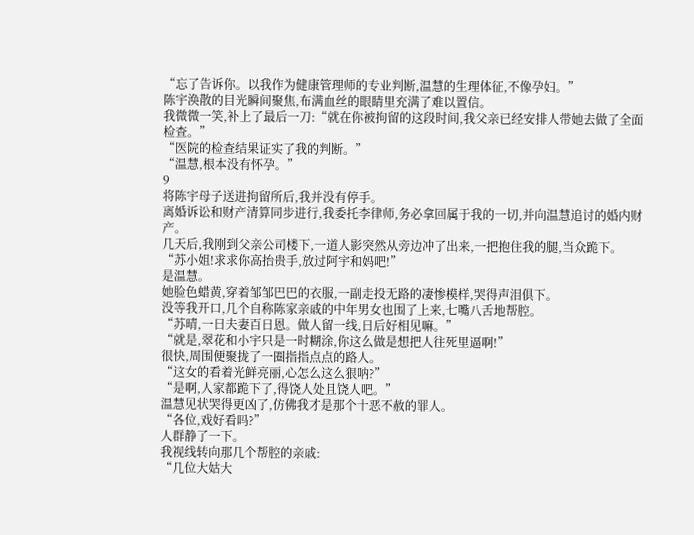“忘了告诉你。以我作为健康管理师的专业判断,温慧的生理体征,不像孕妇。”
陈宇涣散的目光瞬间聚焦,布满血丝的眼睛里充满了难以置信。
我微微一笑,补上了最后一刀:“就在你被拘留的这段时间,我父亲已经安排人带她去做了全面检查。”
“医院的检查结果证实了我的判断。”
“温慧,根本没有怀孕。”
9
将陈宇母子送进拘留所后,我并没有停手。
离婚诉讼和财产清算同步进行,我委托李律师,务必拿回属于我的一切,并向温慧追讨的婚内财产。
几天后,我刚到父亲公司楼下,一道人影突然从旁边冲了出来,一把抱住我的腿,当众跪下。
“苏小姐!求求你高抬贵手,放过阿宇和妈吧!”
是温慧。
她脸色蜡黄,穿着邹邹巴巴的衣服,一副走投无路的凄惨模样,哭得声泪俱下。
没等我开口,几个自称陈家亲戚的中年男女也围了上来,七嘴八舌地帮腔。
“苏晴,一日夫妻百日恩。做人留一线,日后好相见嘛。”
“就是,翠花和小宇只是一时糊涂,你这么做是想把人往死里逼啊!”
很快,周围便聚拢了一圈指指点点的路人。
“这女的看着光鲜亮丽,心怎么这么狠呐?”
“是啊,人家都跪下了,得饶人处且饶人吧。”
温慧见状哭得更凶了,仿佛我才是那个十恶不赦的罪人。
“各位,戏好看吗?”
人群静了一下。
我视线转向那几个帮腔的亲戚:
“几位大姑大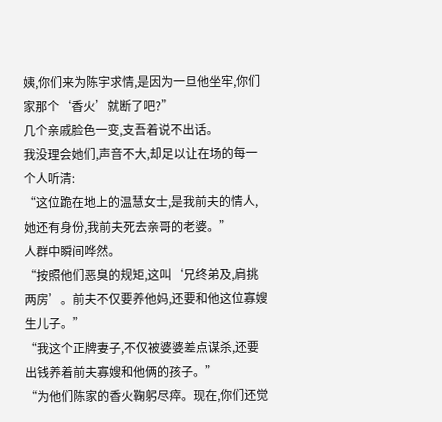姨,你们来为陈宇求情,是因为一旦他坐牢,你们家那个‘香火’就断了吧?”
几个亲戚脸色一变,支吾着说不出话。
我没理会她们,声音不大,却足以让在场的每一个人听清:
“这位跪在地上的温慧女士,是我前夫的情人,她还有身份,我前夫死去亲哥的老婆。”
人群中瞬间哗然。
“按照他们恶臭的规矩,这叫‘兄终弟及,肩挑两房’。前夫不仅要养他妈,还要和他这位寡嫂生儿子。”
“我这个正牌妻子,不仅被婆婆差点谋杀,还要出钱养着前夫寡嫂和他俩的孩子。”
“为他们陈家的香火鞠躬尽瘁。现在,你们还觉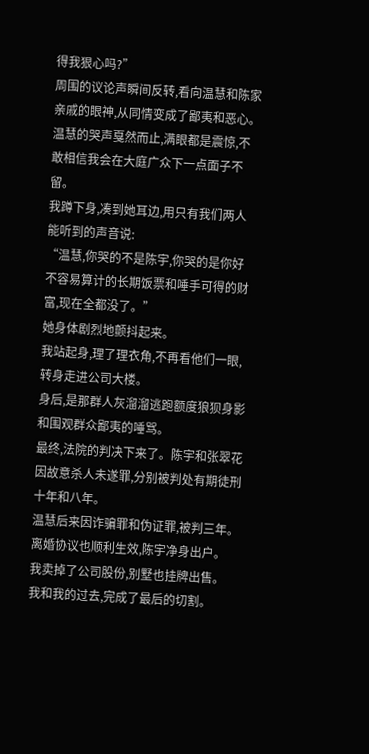得我狠心吗?”
周围的议论声瞬间反转,看向温慧和陈家亲戚的眼神,从同情变成了鄙夷和恶心。
温慧的哭声戛然而止,满眼都是震惊,不敢相信我会在大庭广众下一点面子不留。
我蹲下身,凑到她耳边,用只有我们两人能听到的声音说:
“温慧,你哭的不是陈宇,你哭的是你好不容易算计的长期饭票和唾手可得的财富,现在全都没了。”
她身体剧烈地颤抖起来。
我站起身,理了理衣角,不再看他们一眼,转身走进公司大楼。
身后,是那群人灰溜溜逃跑额度狼狈身影和围观群众鄙夷的唾骂。
最终,法院的判决下来了。陈宇和张翠花因故意杀人未遂罪,分别被判处有期徒刑十年和八年。
温慧后来因诈骗罪和伪证罪,被判三年。
离婚协议也顺利生效,陈宇净身出户。
我卖掉了公司股份,别墅也挂牌出售。
我和我的过去,完成了最后的切割。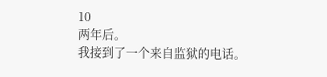10
两年后。
我接到了一个来自监狱的电话。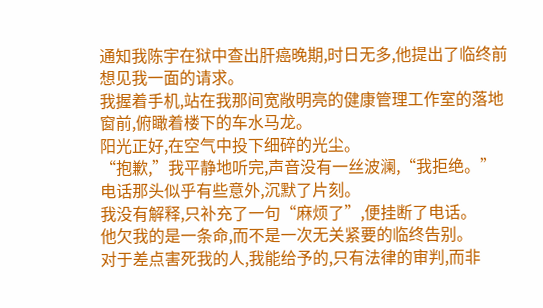通知我陈宇在狱中查出肝癌晚期,时日无多,他提出了临终前想见我一面的请求。
我握着手机,站在我那间宽敞明亮的健康管理工作室的落地窗前,俯瞰着楼下的车水马龙。
阳光正好,在空气中投下细碎的光尘。
“抱歉,”我平静地听完,声音没有一丝波澜,“我拒绝。”
电话那头似乎有些意外,沉默了片刻。
我没有解释,只补充了一句“麻烦了”,便挂断了电话。
他欠我的是一条命,而不是一次无关紧要的临终告别。
对于差点害死我的人,我能给予的,只有法律的审判,而非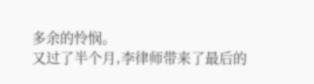多余的怜悯。
又过了半个月,李律师带来了最后的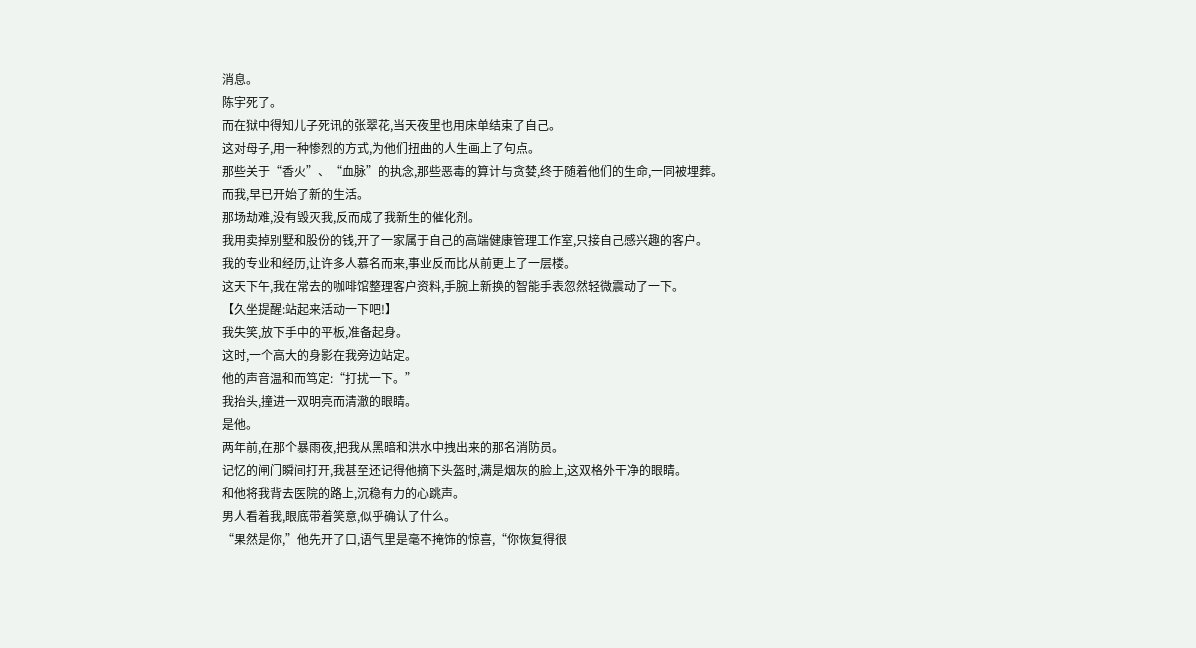消息。
陈宇死了。
而在狱中得知儿子死讯的张翠花,当天夜里也用床单结束了自己。
这对母子,用一种惨烈的方式,为他们扭曲的人生画上了句点。
那些关于“香火”、“血脉”的执念,那些恶毒的算计与贪婪,终于随着他们的生命,一同被埋葬。
而我,早已开始了新的生活。
那场劫难,没有毁灭我,反而成了我新生的催化剂。
我用卖掉别墅和股份的钱,开了一家属于自己的高端健康管理工作室,只接自己感兴趣的客户。
我的专业和经历,让许多人慕名而来,事业反而比从前更上了一层楼。
这天下午,我在常去的咖啡馆整理客户资料,手腕上新换的智能手表忽然轻微震动了一下。
【久坐提醒:站起来活动一下吧!】
我失笑,放下手中的平板,准备起身。
这时,一个高大的身影在我旁边站定。
他的声音温和而笃定:“打扰一下。”
我抬头,撞进一双明亮而清澈的眼睛。
是他。
两年前,在那个暴雨夜,把我从黑暗和洪水中拽出来的那名消防员。
记忆的闸门瞬间打开,我甚至还记得他摘下头盔时,满是烟灰的脸上,这双格外干净的眼睛。
和他将我背去医院的路上,沉稳有力的心跳声。
男人看着我,眼底带着笑意,似乎确认了什么。
“果然是你,”他先开了口,语气里是毫不掩饰的惊喜,“你恢复得很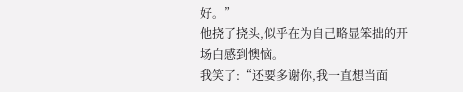好。”
他挠了挠头,似乎在为自己略显笨拙的开场白感到懊恼。
我笑了:“还要多谢你,我一直想当面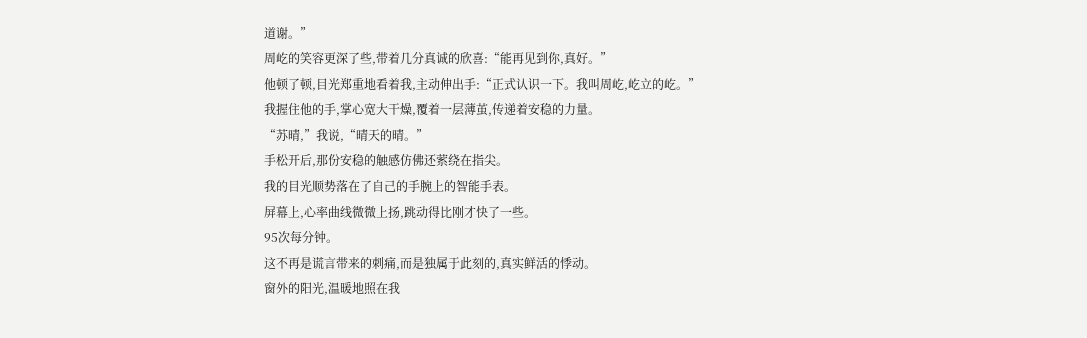道谢。”
周屹的笑容更深了些,带着几分真诚的欣喜:“能再见到你,真好。”
他顿了顿,目光郑重地看着我,主动伸出手:“正式认识一下。我叫周屹,屹立的屹。”
我握住他的手,掌心宽大干燥,覆着一层薄茧,传递着安稳的力量。
“苏晴,”我说,“晴天的晴。”
手松开后,那份安稳的触感仿佛还萦绕在指尖。
我的目光顺势落在了自己的手腕上的智能手表。
屏幕上,心率曲线微微上扬,跳动得比刚才快了一些。
95次每分钟。
这不再是谎言带来的刺痛,而是独属于此刻的,真实鲜活的悸动。
窗外的阳光,温暖地照在我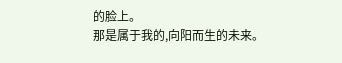的脸上。
那是属于我的,向阳而生的未来。